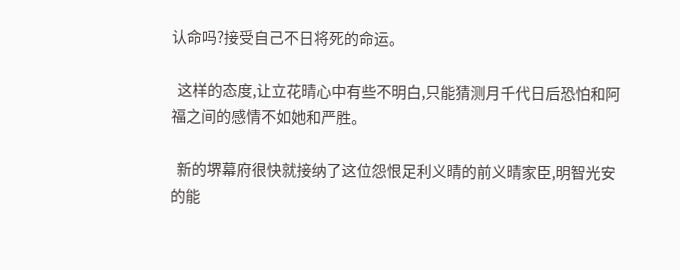认命吗?接受自己不日将死的命运。

  这样的态度,让立花晴心中有些不明白,只能猜测月千代日后恐怕和阿福之间的感情不如她和严胜。

  新的堺幕府很快就接纳了这位怨恨足利义晴的前义晴家臣,明智光安的能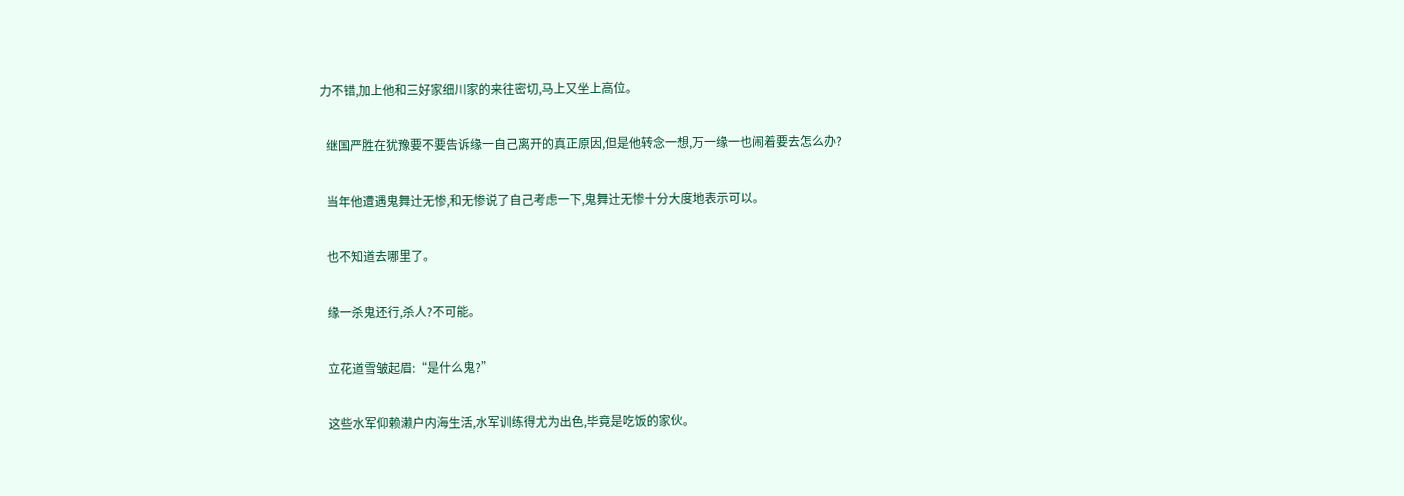力不错,加上他和三好家细川家的来往密切,马上又坐上高位。

  继国严胜在犹豫要不要告诉缘一自己离开的真正原因,但是他转念一想,万一缘一也闹着要去怎么办?

  当年他遭遇鬼舞辻无惨,和无惨说了自己考虑一下,鬼舞辻无惨十分大度地表示可以。

  也不知道去哪里了。

  缘一杀鬼还行,杀人?不可能。

  立花道雪皱起眉:“是什么鬼?”

  这些水军仰赖濑户内海生活,水军训练得尤为出色,毕竟是吃饭的家伙。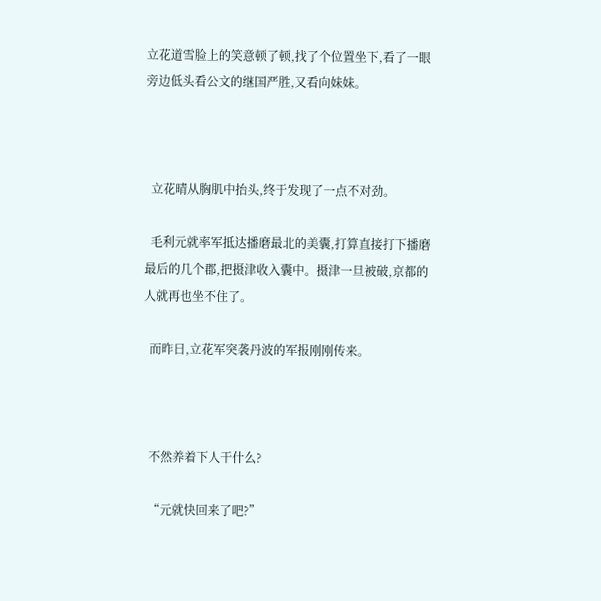立花道雪脸上的笑意顿了顿,找了个位置坐下,看了一眼旁边低头看公文的继国严胜,又看向妹妹。



  立花晴从胸肌中抬头,终于发现了一点不对劲。

  毛利元就率军抵达播磨最北的美囊,打算直接打下播磨最后的几个郡,把摄津收入囊中。摄津一旦被破,京都的人就再也坐不住了。

  而昨日,立花军突袭丹波的军报刚刚传来。



  不然养着下人干什么?

  “元就快回来了吧?”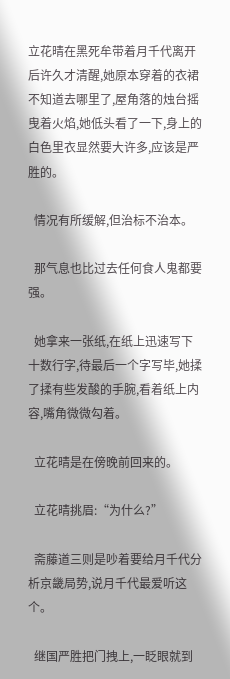立花晴在黑死牟带着月千代离开后许久才清醒,她原本穿着的衣裙不知道去哪里了,屋角落的烛台摇曳着火焰,她低头看了一下,身上的白色里衣显然要大许多,应该是严胜的。

  情况有所缓解,但治标不治本。

  那气息也比过去任何食人鬼都要强。

  她拿来一张纸,在纸上迅速写下十数行字,待最后一个字写毕,她揉了揉有些发酸的手腕,看着纸上内容,嘴角微微勾着。

  立花晴是在傍晚前回来的。

  立花晴挑眉:“为什么?”

  斋藤道三则是吵着要给月千代分析京畿局势,说月千代最爱听这个。

  继国严胜把门拽上,一眨眼就到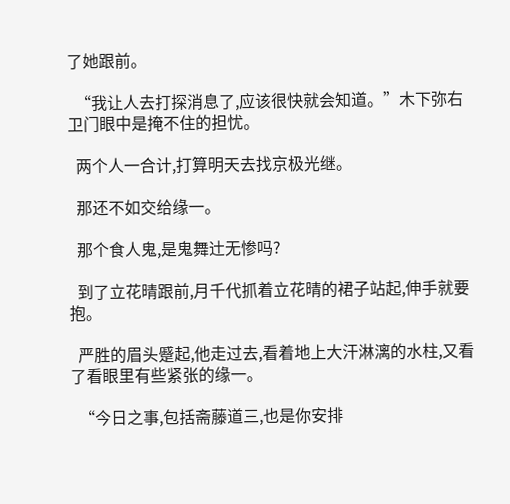了她跟前。

  “我让人去打探消息了,应该很快就会知道。”木下弥右卫门眼中是掩不住的担忧。

  两个人一合计,打算明天去找京极光继。

  那还不如交给缘一。

  那个食人鬼,是鬼舞辻无惨吗?

  到了立花晴跟前,月千代抓着立花晴的裙子站起,伸手就要抱。

  严胜的眉头蹙起,他走过去,看着地上大汗淋漓的水柱,又看了看眼里有些紧张的缘一。

  “今日之事,包括斋藤道三,也是你安排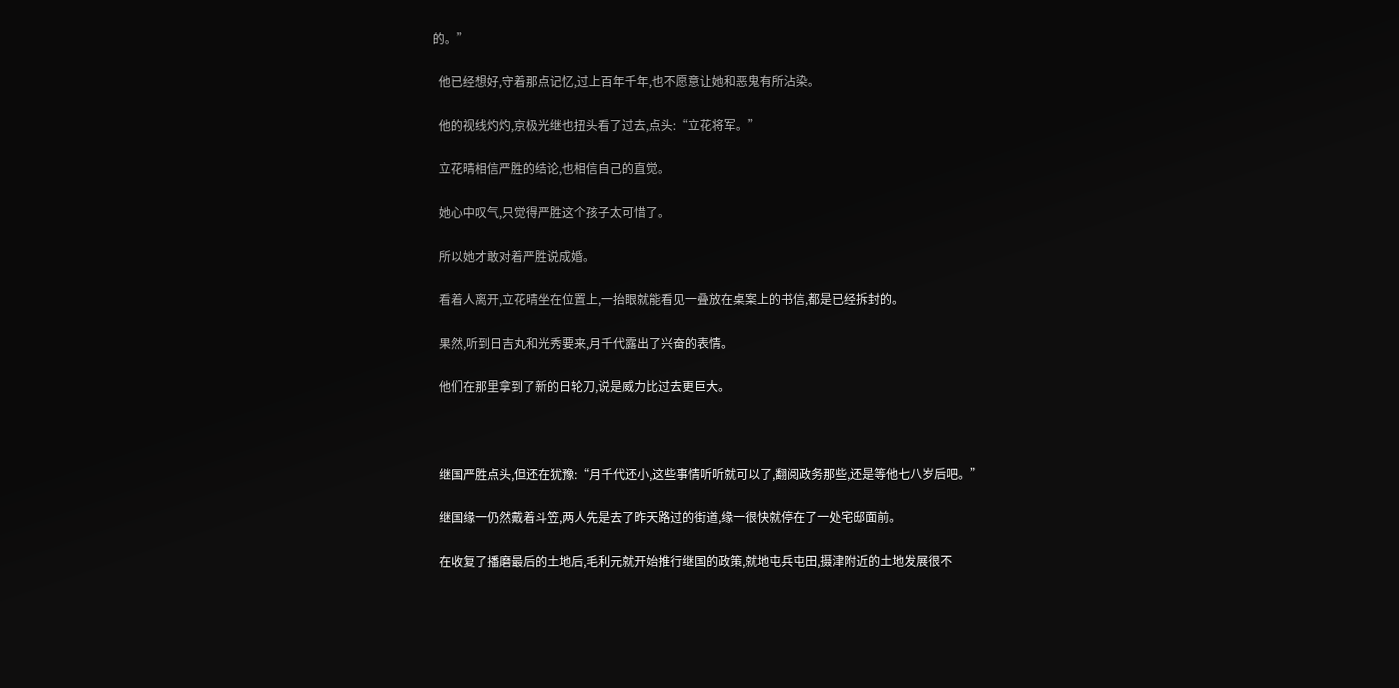的。”

  他已经想好,守着那点记忆,过上百年千年,也不愿意让她和恶鬼有所沾染。

  他的视线灼灼,京极光继也扭头看了过去,点头:“立花将军。”

  立花晴相信严胜的结论,也相信自己的直觉。

  她心中叹气,只觉得严胜这个孩子太可惜了。

  所以她才敢对着严胜说成婚。

  看着人离开,立花晴坐在位置上,一抬眼就能看见一叠放在桌案上的书信,都是已经拆封的。

  果然,听到日吉丸和光秀要来,月千代露出了兴奋的表情。

  他们在那里拿到了新的日轮刀,说是威力比过去更巨大。



  继国严胜点头,但还在犹豫:“月千代还小,这些事情听听就可以了,翻阅政务那些,还是等他七八岁后吧。”

  继国缘一仍然戴着斗笠,两人先是去了昨天路过的街道,缘一很快就停在了一处宅邸面前。

  在收复了播磨最后的土地后,毛利元就开始推行继国的政策,就地屯兵屯田,摄津附近的土地发展很不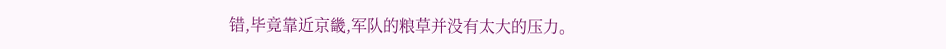错,毕竟靠近京畿,军队的粮草并没有太大的压力。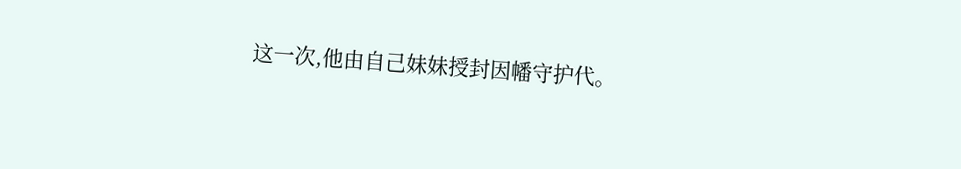这一次,他由自己妹妹授封因幡守护代。